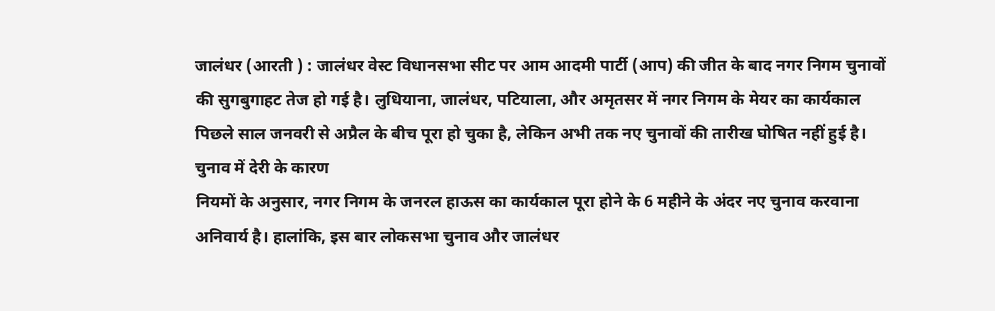जालंधर (आरती ) : जालंधर वेस्ट विधानसभा सीट पर आम आदमी पार्टी (आप) की जीत के बाद नगर निगम चुनावों की सुगबुगाहट तेज हो गई है। लुधियाना, जालंधर, पटियाला, और अमृतसर में नगर निगम के मेयर का कार्यकाल पिछले साल जनवरी से अप्रैल के बीच पूरा हो चुका है, लेकिन अभी तक नए चुनावों की तारीख घोषित नहीं हुई है।
चुनाव में देरी के कारण
नियमों के अनुसार, नगर निगम के जनरल हाऊस का कार्यकाल पूरा होने के 6 महीने के अंदर नए चुनाव करवाना अनिवार्य है। हालांकि, इस बार लोकसभा चुनाव और जालंधर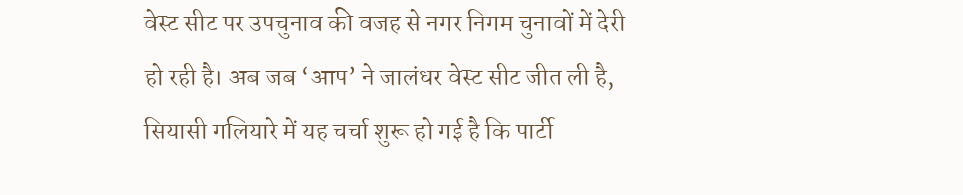वेस्ट सीट पर उपचुनाव की वजह से नगर निगम चुनावों में देरी हो रही है। अब जब ‘आप’ ने जालंधर वेस्ट सीट जीत ली है, सियासी गलियारे में यह चर्चा शुरू हो गई है कि पार्टी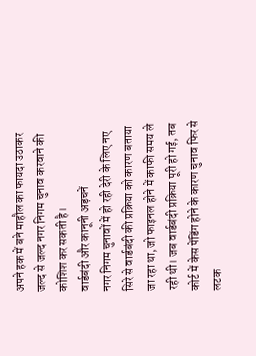अपने हक में बने माहौल का फायदा उठाकर जल्द से जल्द नगर निगम चुनाव करवाने की कोशिश कर सकती है।
वार्डबंदी और कानूनी अड़चनें
नगर निगम चुनावों में हो रही देरी के लिए नए सिरे से वार्डबंदी की प्रक्रिया को कारण बताया जा रहा था, जो फाइनल होने में काफी समय ले रही थी। जब वार्डबंदी प्रक्रिया पूरी हो गई, तब कोर्ट में केस पेंडिंग होने के कारण चुनाव फिर से लटक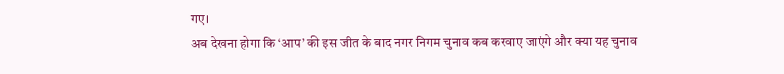गए।
अब देखना होगा कि ‘आप’ की इस जीत के बाद नगर निगम चुनाव कब करवाए जाएंगे और क्या यह चुनाव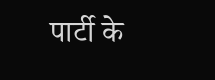पार्टी के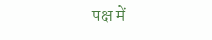पक्ष में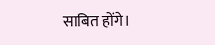साबित होंगे।